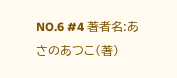NO.6 #4 著者名:あさのあつこ(著)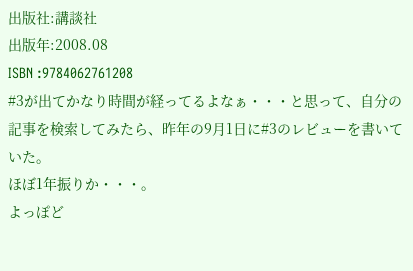出版社:講談社
出版年:2008.08
ISBN :9784062761208
#3が出てかなり時間が経ってるよなぁ・・・と思って、自分の記事を検索してみたら、昨年の9月1日に#3のレビューを書いていた。
ほぼ1年振りか・・・。
よっぽど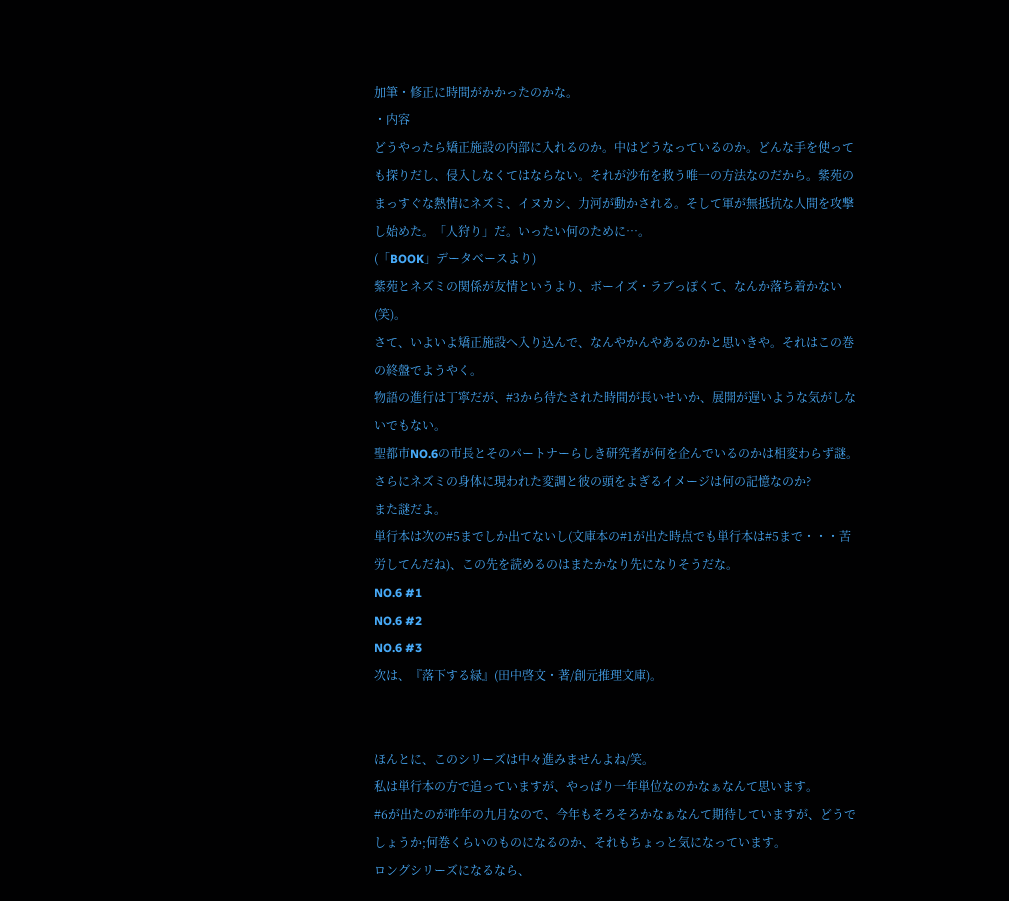加筆・修正に時間がかかったのかな。
・内容
どうやったら矯正施設の内部に入れるのか。中はどうなっているのか。どんな手を使っても探りだし、侵入しなくてはならない。それが沙布を救う唯一の方法なのだから。紫苑のまっすぐな熱情にネズミ、イヌカシ、力河が動かされる。そして軍が無抵抗な人間を攻撃し始めた。「人狩り」だ。いったい何のために…。
(「BOOK」データベースより)
紫苑とネズミの関係が友情というより、ボーイズ・ラブっぽくて、なんか落ち着かない(笑)。
さて、いよいよ矯正施設へ入り込んで、なんやかんやあるのかと思いきや。それはこの巻の終盤でようやく。
物語の進行は丁寧だが、#3から待たされた時間が長いせいか、展開が遅いような気がしないでもない。
聖都市NO.6の市長とそのパートナーらしき研究者が何を企んでいるのかは相変わらず謎。
さらにネズミの身体に現われた変調と彼の頭をよぎるイメージは何の記憶なのか?
また謎だよ。
単行本は次の#5までしか出てないし(文庫本の#1が出た時点でも単行本は#5まで・・・苦労してんだね)、この先を読めるのはまたかなり先になりそうだな。
NO.6 #1
NO.6 #2
NO.6 #3
次は、『落下する緑』(田中啓文・著/創元推理文庫)。


ほんとに、このシリーズは中々進みませんよね/笑。
私は単行本の方で追っていますが、やっぱり一年単位なのかなぁなんて思います。
#6が出たのが昨年の九月なので、今年もそろそろかなぁなんて期待していますが、どうでしょうか;何巻くらいのものになるのか、それもちょっと気になっています。
ロングシリーズになるなら、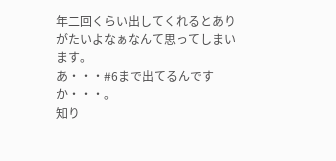年二回くらい出してくれるとありがたいよなぁなんて思ってしまいます。
あ・・・#6まで出てるんですか・・・。
知り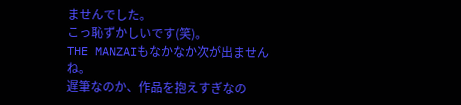ませんでした。
こっ恥ずかしいです(笑)。
THE MANZAIもなかなか次が出ませんね。
遅筆なのか、作品を抱えすぎなの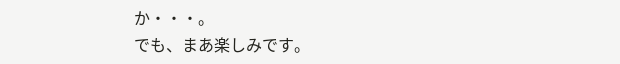か・・・。
でも、まあ楽しみです。